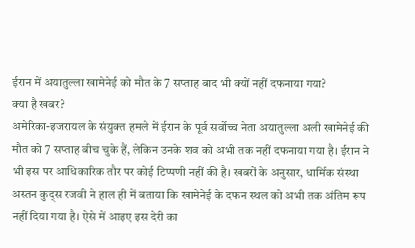ईरान में अयातुल्ला खामेनेई को मौत के 7 सप्ताह बाद भी क्यों नहीं दफनाया गया?
क्या है खबर?
अमेरिका-इजरायल के संयुक्त हमले में ईरान के पूर्व सर्वोच्च नेता अयातुल्ला अली खामेनेई की मौत को 7 सप्ताह बीच चुके हैं, लेकिन उनके शव को अभी तक नहीं दफनाया गया है। ईरान ने भी इस पर आधिकारिक तौर पर कोई टिप्पणी नहीं की है। खबरों के अनुसार, धार्मिक संस्था अस्तन कुद्स रजवी ने हाल ही में बताया कि खामेनेई के दफन स्थल को अभी तक अंतिम रूप नहीं दिया गया है। ऐसे में आइए इस देरी का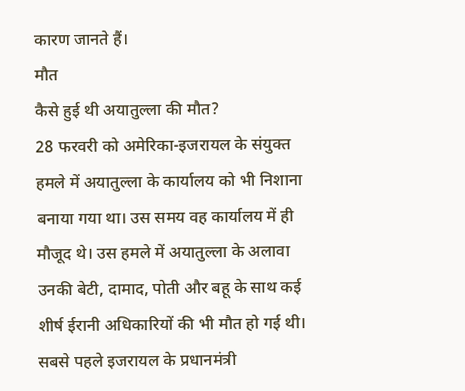कारण जानते हैं।
मौत
कैसे हुई थी अयातुल्ला की मौत?
28 फरवरी को अमेरिका-इजरायल के संयुक्त हमले में अयातुल्ला के कार्यालय को भी निशाना बनाया गया था। उस समय वह कार्यालय में ही मौजूद थे। उस हमले में अयातुल्ला के अलावा उनकी बेटी, दामाद, पोती और बहू के साथ कई शीर्ष ईरानी अधिकारियों की भी मौत हो गई थी। सबसे पहले इजरायल के प्रधानमंत्री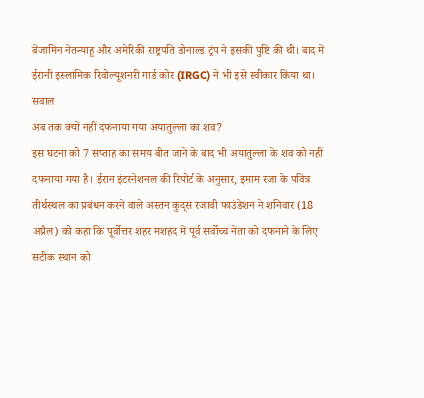बेंजामिन नेतन्याहू और अमेरिकी राष्ट्रपति डोनाल्ड ट्रंप ने इसकी पुष्टि की थी। बाद में ईरानी इस्लामिक रिवोल्यूशनरी गार्ड कोर (IRGC) ने भी इसे स्वीकार किया था।
सवाल
अब तक क्यों नहीं दफनाया गया अयातुल्ला का शव?
इस घटना को 7 सप्ताह का समय बीत जाने के बाद भी अयातुल्ला के शव को नहीं दफनाया गया है। ईरान इंटरनेशनल की रिपोर्ट के अनुसार, इमाम रजा के पवित्र तीर्थस्थल का प्रबंधन करने वाले अस्तन कुद्स रजावी फाउंडेशन ने शनिवार (18 अप्रैल) को कहा कि पूर्वोत्तर शहर मशहद में पूर्व सर्वोच्च नेता को दफनाने के लिए सटीक स्थान को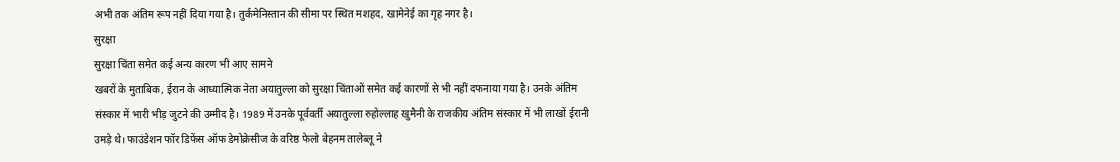अभी तक अंतिम रूप नहीं दिया गया है। तुर्कमेनिस्तान की सीमा पर स्थित मशहद, खामेनेई का गृह नगर है।
सुरक्षा
सुरक्षा चिंता समेत कई अन्य कारण भी आए सामने
खबरों के मुताबिक, ईरान के आध्यात्मिक नेता अयातुल्ला को सुरक्षा चिंताओं समेत कई कारणों से भी नहीं दफनाया गया है। उनके अंतिम संस्कार में भारी भीड़ जुटने की उम्मीद है। 1989 में उनके पूर्ववर्ती अयातुल्ला रुहोल्लाह खुमैनी के राजकीय अंतिम संस्कार में भी लाखों ईरानी उमड़े थे। फाउंडेशन फॉर डिफेंस ऑफ डेमोक्रेसीज के वरिष्ठ फेलो बेहनम तालेब्लू ने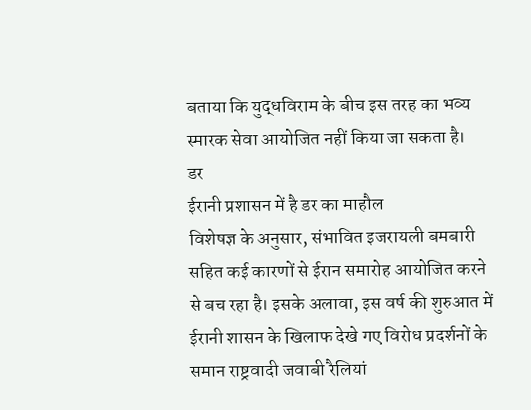बताया कि युद्धविराम के बीच इस तरह का भव्य स्मारक सेवा आयोजित नहीं किया जा सकता है।
डर
ईरानी प्रशासन में है डर का माहौल
विशेषज्ञ के अनुसार, संभावित इजरायली बमबारी सहित कई कारणों से ईरान समारोह आयोजित करने से बच रहा है। इसके अलावा, इस वर्ष की शुरुआत में ईरानी शासन के खिलाफ देखे गए विरोध प्रदर्शनों के समान राष्ट्रवादी जवाबी रैलियां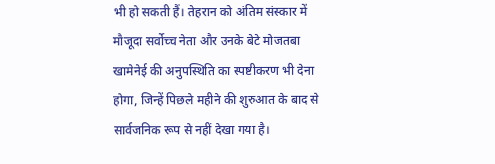भी हो सकती हैं। तेहरान को अंतिम संस्कार में मौजूदा सर्वोच्च नेता और उनके बेटे मोजतबा खामेनेई की अनुपस्थिति का स्पष्टीकरण भी देना होगा, जिन्हें पिछले महीने की शुरुआत के बाद से सार्वजनिक रूप से नहीं देखा गया है।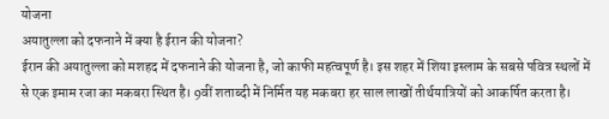योजना
अयातुल्ला को दफनाने में क्या है ईरान की योजना?
ईरान की अयातुल्ला को मशहद में दफनाने की योजना है, जो काफी महत्वपूर्ण है। इस शहर में शिया इस्लाम के सबसे पवित्र स्थलों में से एक इमाम रजा का मकबरा स्थित है। 9वीं शताब्दी में निर्मित यह मकबरा हर साल लाखों तीर्थयात्रियों को आकर्षित करता है।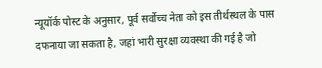न्यूयॉर्क पोस्ट के अनुसार, पूर्व सर्वोच्च नेता को इस तीर्थस्थल के पास दफनाया जा सकता है, जहां भारी सुरक्षा व्यवस्था की गई है जो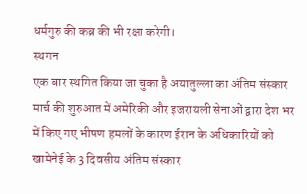धर्मगुरु की कब्र की भी रक्षा करेगी।
स्थगन
एक बार स्थगित किया जा चुका है अयातुल्ला का अंतिम संस्कार
मार्च की शुरुआत में अमेरिकी और इजरायली सेनाओं द्वारा देश भर में किए गए भीषण हमलों के कारण ईरान के अधिकारियों को खामेनेई के 3 दिवसीय अंतिम संस्कार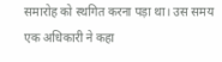समारोह को स्थगित करना पड़ा था। उस समय एक अधिकारी ने कहा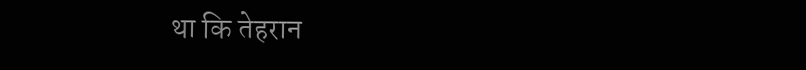था कि तेहरान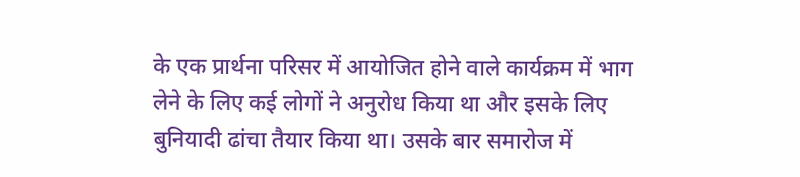के एक प्रार्थना परिसर में आयोजित होने वाले कार्यक्रम में भाग लेने के लिए कई लोगों ने अनुरोध किया था और इसके लिए बुनियादी ढांचा तैयार किया था। उसके बार समारोज में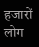हजारों लोग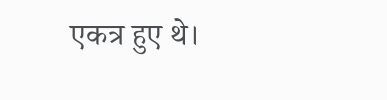एकत्र हुए थे।